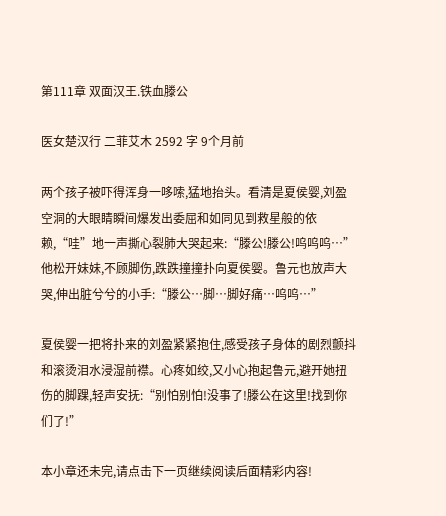第111章 双面汉王.铁血滕公

医女楚汉行 二菲艾木 2592 字 9个月前

两个孩子被吓得浑身一哆嗦,猛地抬头。看清是夏侯婴,刘盈空洞的大眼睛瞬间爆发出委屈和如同见到救星般的依赖,“哇”地一声撕心裂肺大哭起来:“滕公!滕公!呜呜呜…” 他松开妹妹,不顾脚伤,跌跌撞撞扑向夏侯婴。鲁元也放声大哭,伸出脏兮兮的小手:“滕公…脚…脚好痛…呜呜…”

夏侯婴一把将扑来的刘盈紧紧抱住,感受孩子身体的剧烈颤抖和滚烫泪水浸湿前襟。心疼如绞,又小心抱起鲁元,避开她扭伤的脚踝,轻声安抚:“别怕别怕!没事了!滕公在这里!找到你们了!”

本小章还未完,请点击下一页继续阅读后面精彩内容!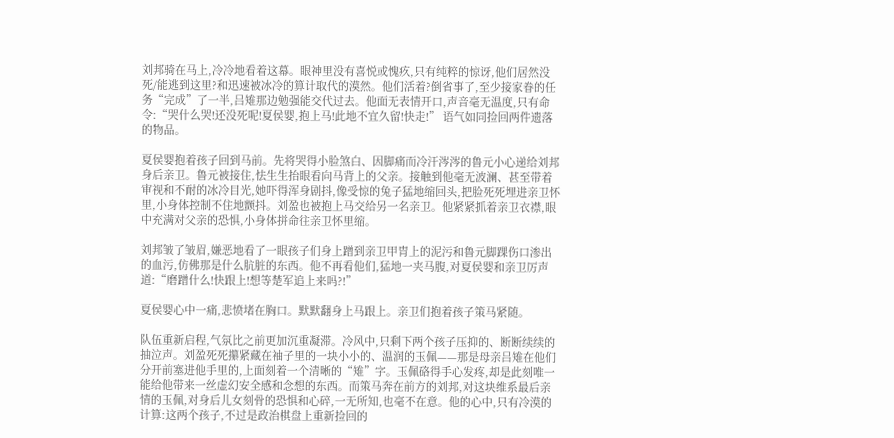刘邦骑在马上,冷冷地看着这幕。眼神里没有喜悦或愧疚,只有纯粹的惊讶,他们居然没死/能逃到这里?和迅速被冰冷的算计取代的漠然。他们活着?倒省事了,至少接家眷的任务“完成”了一半,吕雉那边勉强能交代过去。他面无表情开口,声音毫无温度,只有命令:“哭什么哭!还没死呢!夏侯婴,抱上马!此地不宜久留!快走!” 语气如同捡回两件遗落的物品。

夏侯婴抱着孩子回到马前。先将哭得小脸煞白、因脚痛而冷汗涔涔的鲁元小心递给刘邦身后亲卫。鲁元被接住,怯生生抬眼看向马背上的父亲。接触到他毫无波澜、甚至带着审视和不耐的冰冷目光,她吓得浑身剧抖,像受惊的兔子猛地缩回头,把脸死死埋进亲卫怀里,小身体控制不住地颤抖。刘盈也被抱上马交给另一名亲卫。他紧紧抓着亲卫衣襟,眼中充满对父亲的恐惧,小身体拼命往亲卫怀里缩。

刘邦皱了皱眉,嫌恶地看了一眼孩子们身上蹭到亲卫甲胄上的泥污和鲁元脚踝伤口渗出的血污,仿佛那是什么肮脏的东西。他不再看他们,猛地一夹马腹,对夏侯婴和亲卫厉声道:“磨蹭什么!快跟上!想等楚军追上来吗?!”

夏侯婴心中一痛,悲愤堵在胸口。默默翻身上马跟上。亲卫们抱着孩子策马紧随。

队伍重新启程,气氛比之前更加沉重凝滞。冷风中,只剩下两个孩子压抑的、断断续续的抽泣声。刘盈死死攥紧藏在袖子里的一块小小的、温润的玉佩——那是母亲吕雉在他们分开前塞进他手里的,上面刻着一个清晰的“雉”字。玉佩硌得手心发疼,却是此刻唯一能给他带来一丝虚幻安全感和念想的东西。而策马奔在前方的刘邦,对这块维系最后亲情的玉佩,对身后儿女刻骨的恐惧和心碎,一无所知,也毫不在意。他的心中,只有冷漠的计算:这两个孩子,不过是政治棋盘上重新捡回的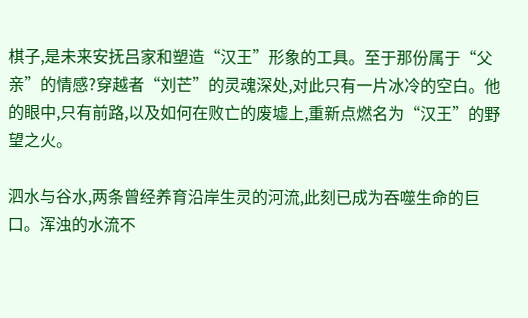棋子,是未来安抚吕家和塑造“汉王”形象的工具。至于那份属于“父亲”的情感?穿越者“刘芒”的灵魂深处,对此只有一片冰冷的空白。他的眼中,只有前路,以及如何在败亡的废墟上,重新点燃名为“汉王”的野望之火。

泗水与谷水,两条曾经养育沿岸生灵的河流,此刻已成为吞噬生命的巨口。浑浊的水流不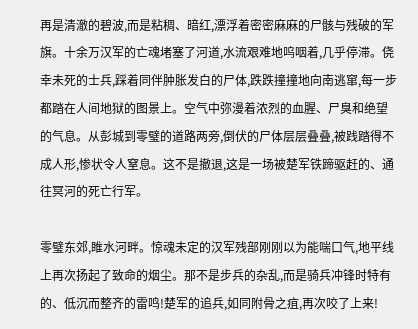再是清澈的碧波,而是粘稠、暗红,漂浮着密密麻麻的尸骸与残破的军旗。十余万汉军的亡魂堵塞了河道,水流艰难地呜咽着,几乎停滞。侥幸未死的士兵,踩着同伴肿胀发白的尸体,跌跌撞撞地向南逃窜,每一步都踏在人间地狱的图景上。空气中弥漫着浓烈的血腥、尸臭和绝望的气息。从彭城到零璧的道路两旁,倒伏的尸体层层叠叠,被践踏得不成人形,惨状令人窒息。这不是撤退,这是一场被楚军铁蹄驱赶的、通往冥河的死亡行军。

零璧东郊,睢水河畔。惊魂未定的汉军残部刚刚以为能喘口气,地平线上再次扬起了致命的烟尘。那不是步兵的杂乱,而是骑兵冲锋时特有的、低沉而整齐的雷鸣!楚军的追兵,如同附骨之疽,再次咬了上来!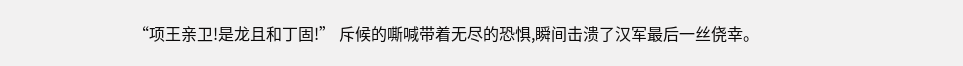“项王亲卫!是龙且和丁固!” 斥候的嘶喊带着无尽的恐惧,瞬间击溃了汉军最后一丝侥幸。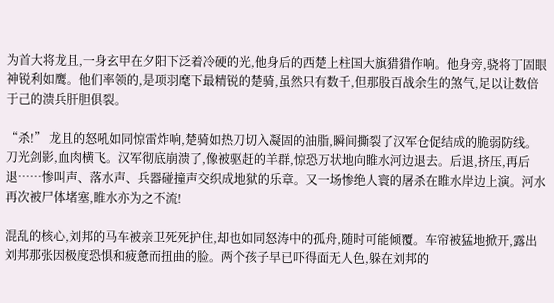为首大将龙且,一身玄甲在夕阳下泛着冷硬的光,他身后的西楚上柱国大旗猎猎作响。他身旁,骁将丁固眼神锐利如鹰。他们率领的,是项羽麾下最精锐的楚骑,虽然只有数千,但那股百战余生的煞气,足以让数倍于己的溃兵肝胆俱裂。

“杀!” 龙且的怒吼如同惊雷炸响,楚骑如热刀切入凝固的油脂,瞬间撕裂了汉军仓促结成的脆弱防线。刀光剑影,血肉横飞。汉军彻底崩溃了,像被驱赶的羊群,惊恐万状地向睢水河边退去。后退,挤压,再后退……惨叫声、落水声、兵器碰撞声交织成地狱的乐章。又一场惨绝人寰的屠杀在睢水岸边上演。河水再次被尸体堵塞,睢水亦为之不流!

混乱的核心,刘邦的马车被亲卫死死护住,却也如同怒涛中的孤舟,随时可能倾覆。车帘被猛地掀开,露出刘邦那张因极度恐惧和疲惫而扭曲的脸。两个孩子早已吓得面无人色,躲在刘邦的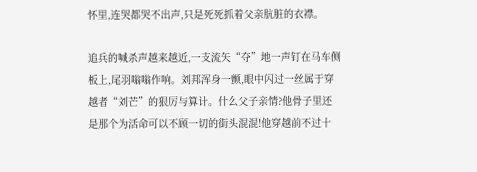怀里,连哭都哭不出声,只是死死抓着父亲肮脏的衣襟。

追兵的喊杀声越来越近,一支流矢“夺”地一声钉在马车侧板上,尾羽嗡嗡作响。刘邦浑身一颤,眼中闪过一丝属于穿越者“刘芒”的狠厉与算计。什么父子亲情?他骨子里还是那个为活命可以不顾一切的街头混混!他穿越前不过十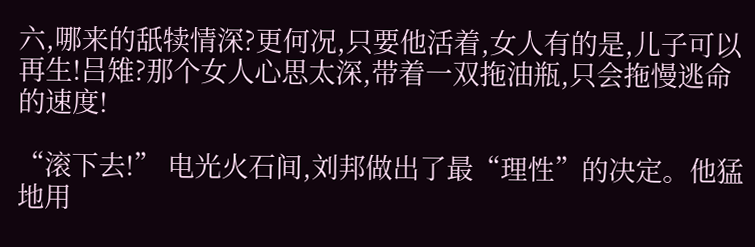六,哪来的舐犊情深?更何况,只要他活着,女人有的是,儿子可以再生!吕雉?那个女人心思太深,带着一双拖油瓶,只会拖慢逃命的速度!

“滚下去!” 电光火石间,刘邦做出了最“理性”的决定。他猛地用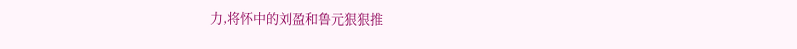力,将怀中的刘盈和鲁元狠狠推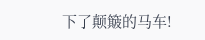下了颠簸的马车!